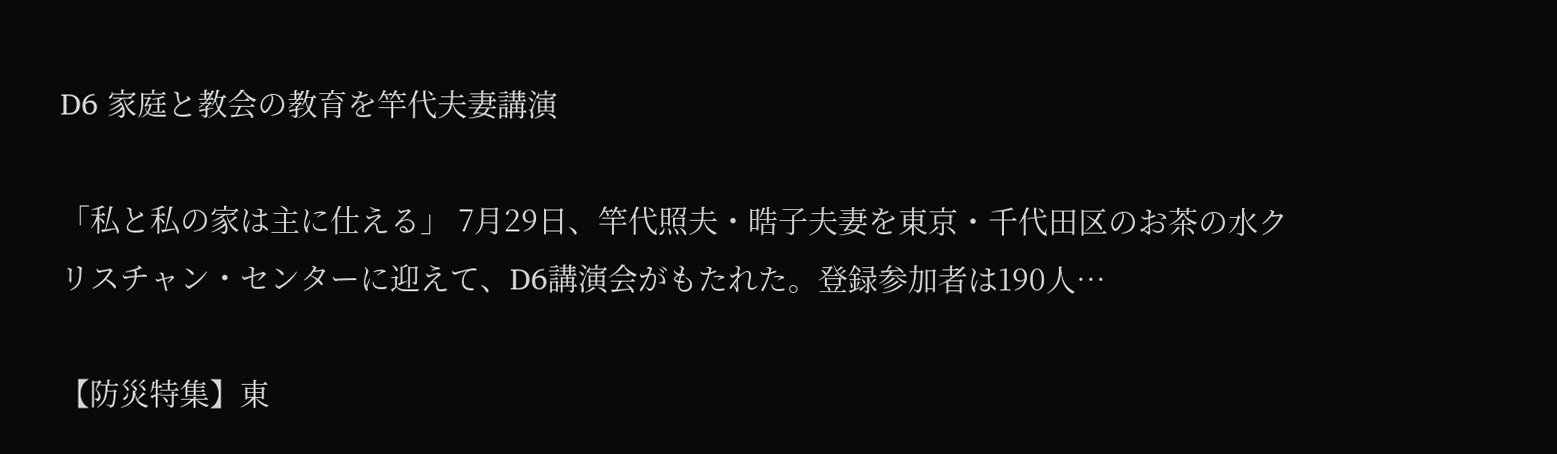D6 家庭と教会の教育を竿代夫妻講演

「私と私の家は主に仕える」 7月29日、竿代照夫・晧子夫妻を東京・千代田区のお茶の水クリスチャン・センターに迎えて、D6講演会がもたれた。登録参加者は190人…

【防災特集】東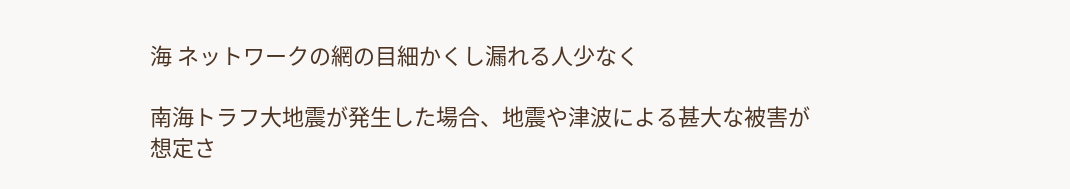海 ネットワークの網の目細かくし漏れる人少なく

南海トラフ大地震が発生した場合、地震や津波による甚大な被害が想定さ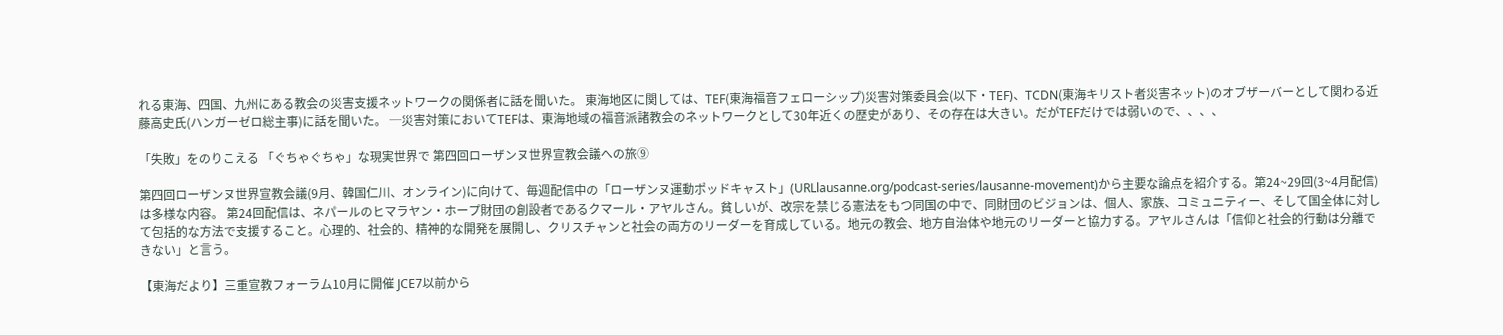れる東海、四国、九州にある教会の災害支援ネットワークの関係者に話を聞いた。 東海地区に関しては、TEF(東海福音フェローシップ)災害対策委員会(以下・TEF)、TCDN(東海キリスト者災害ネット)のオブザーバーとして関わる近藤高史氏(ハンガーゼロ総主事)に話を聞いた。 ─災害対策においてTEFは、東海地域の福音派諸教会のネットワークとして30年近くの歴史があり、その存在は大きい。だがTEFだけでは弱いので、、、、

「失敗」をのりこえる 「ぐちゃぐちゃ」な現実世界で 第四回ローザンヌ世界宣教会議への旅⑨

第四回ローザンヌ世界宣教会議(9月、韓国仁川、オンライン)に向けて、毎週配信中の「ローザンヌ運動ポッドキャスト」(URLlausanne.org/podcast-series/lausanne-movement)から主要な論点を紹介する。第24~29回(3~4月配信)は多様な内容。 第24回配信は、ネパールのヒマラヤン・ホープ財団の創設者であるクマール・アヤルさん。貧しいが、改宗を禁じる憲法をもつ同国の中で、同財団のビジョンは、個人、家族、コミュニティー、そして国全体に対して包括的な方法で支援すること。心理的、社会的、精神的な開発を展開し、クリスチャンと社会の両方のリーダーを育成している。地元の教会、地方自治体や地元のリーダーと協力する。アヤルさんは「信仰と社会的行動は分離できない」と言う。

【東海だより】三重宣教フォーラム10月に開催 JCE7以前から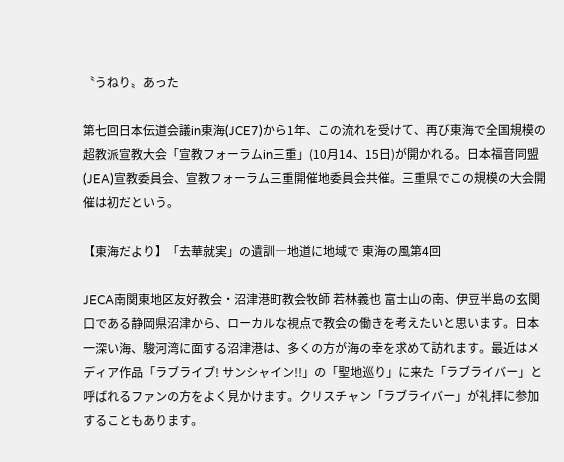〝うねり〟あった

第七回日本伝道会議in東海(JCE7)から1年、この流れを受けて、再び東海で全国規模の超教派宣教大会「宣教フォーラムin三重」(10月14、15日)が開かれる。日本福音同盟(JEA)宣教委員会、宣教フォーラム三重開催地委員会共催。三重県でこの規模の大会開催は初だという。

【東海だより】「去華就実」の遺訓―地道に地域で 東海の風第4回

JECA南関東地区友好教会・沼津港町教会牧師 若林義也 富士山の南、伊豆半島の玄関口である静岡県沼津から、ローカルな視点で教会の働きを考えたいと思います。日本一深い海、駿河湾に面する沼津港は、多くの方が海の幸を求めて訪れます。最近はメディア作品「ラブライブ! サンシャイン!!」の「聖地巡り」に来た「ラブライバー」と呼ばれるファンの方をよく見かけます。クリスチャン「ラブライバー」が礼拝に参加することもあります。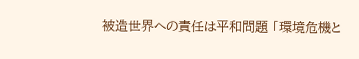被造世界への責任は平和問題 「環境危機と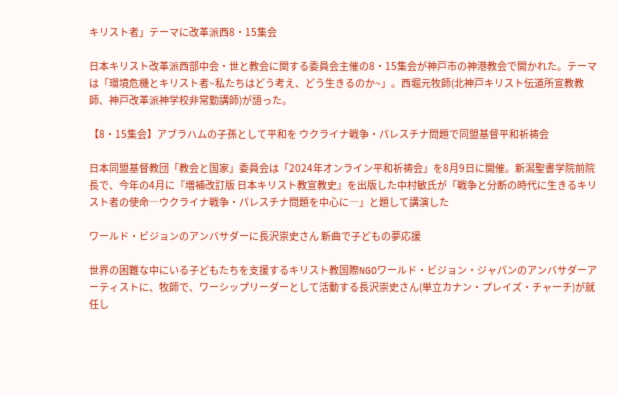キリスト者」テーマに改革派西8・15集会

日本キリスト改革派西部中会・世と教会に関する委員会主催の8・15集会が神戸市の神港教会で開かれた。テーマは「環境危機とキリスト者~私たちはどう考え、どう生きるのか~」。西堀元牧師(北神戸キリスト伝道所宣教教師、神戸改革派神学校非常勤講師)が語った。

【8・15集会】アブラハムの子孫として平和を ウクライナ戦争・パレスチナ問題で同盟基督平和祈祷会

日本同盟基督教団「教会と国家」委員会は「2024年オンライン平和祈祷会」を8月9日に開催。新潟聖書学院前院長で、今年の4月に『増補改訂版 日本キリスト教宣教史』を出版した中村敏氏が「戦争と分断の時代に生きるキリスト者の使命―ウクライナ戦争・パレスチナ問題を中心に―」と題して講演した

ワールド・ビジョンのアンバサダーに長沢崇史さん 新曲で子どもの夢応援

世界の困難な中にいる子どもたちを支援するキリスト教国際NGOワールド・ビジョン・ジャパンのアンバサダーアーティストに、牧師で、ワーシップリーダーとして活動する長沢崇史さん(単立カナン・プレイズ・チャーチ)が就任し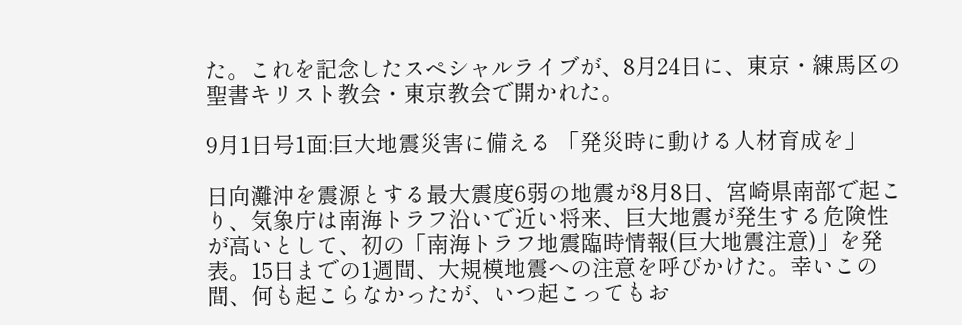た。これを記念したスペシャルライブが、8月24日に、東京・練馬区の聖書キリスト教会・東京教会で開かれた。

9月1日号1面:巨大地震災害に備える 「発災時に動ける人材育成を」

日向灘沖を震源とする最大震度6弱の地震が8月8日、宮崎県南部で起こり、気象庁は南海トラフ沿いで近い将来、巨大地震が発生する危険性が高いとして、初の「南海トラフ地震臨時情報(巨大地震注意)」を発表。15日までの1週間、大規模地震への注意を呼びかけた。幸いこの間、何も起こらなかったが、いつ起こってもお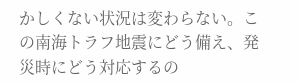かしくない状況は変わらない。この南海トラフ地震にどう備え、発災時にどう対応するの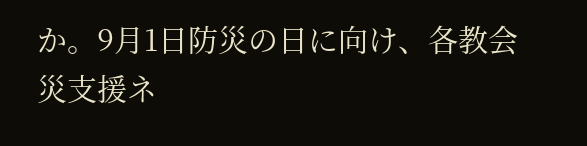か。9月1日防災の日に向け、各教会災支援ネ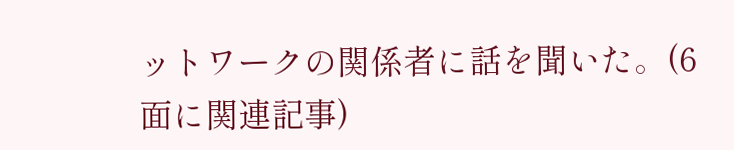ットワークの関係者に話を聞いた。(6面に関連記事)